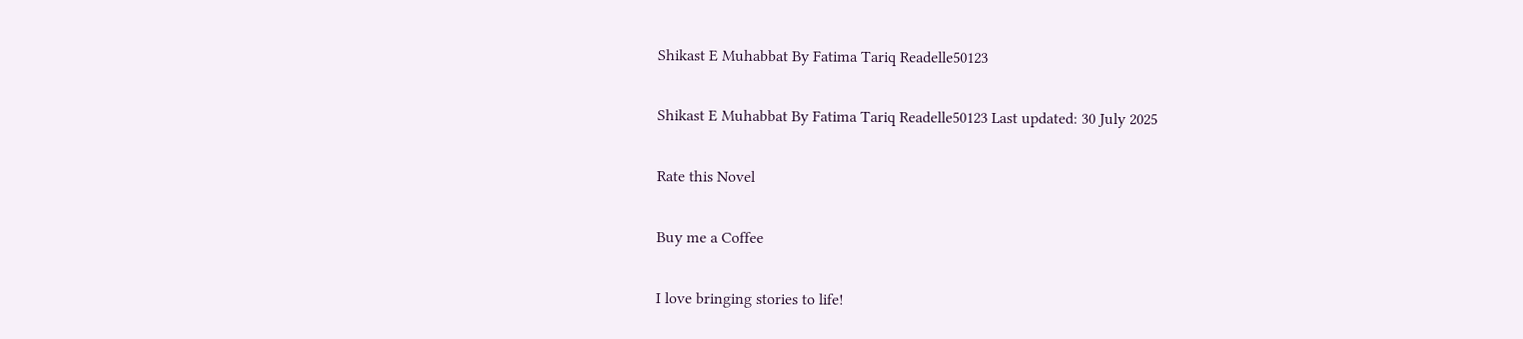Shikast E Muhabbat By Fatima Tariq Readelle50123

Shikast E Muhabbat By Fatima Tariq Readelle50123 Last updated: 30 July 2025

Rate this Novel

Buy me a Coffee

I love bringing stories to life!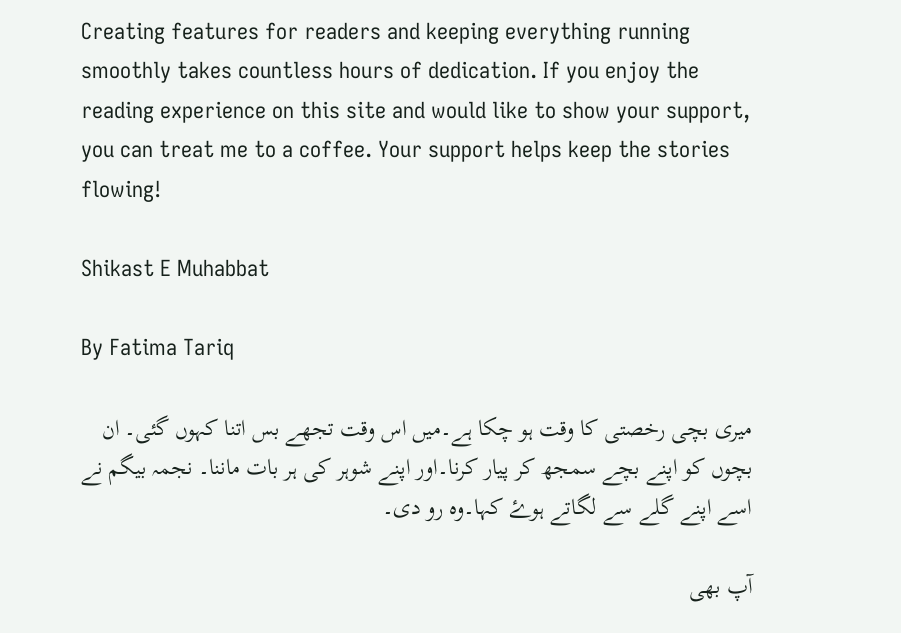Creating features for readers and keeping everything running smoothly takes countless hours of dedication. If you enjoy the reading experience on this site and would like to show your support, you can treat me to a coffee. Your support helps keep the stories flowing!

Shikast E Muhabbat

By Fatima Tariq

میری بچی رخصتی کا وقت ہو چکا ہے۔میں اس وقت تجھے بس اتنا کہوں گئی۔ ان بچوں کو اپنے بچے سمجھ کر پیار کرنا۔اور اپنے شوہر کی ہر بات ماننا۔ نجمہ بیگم نے اسے اپنے گلے سے لگاتے ہوۓ کہا۔وہ رو دی۔

آپ بھی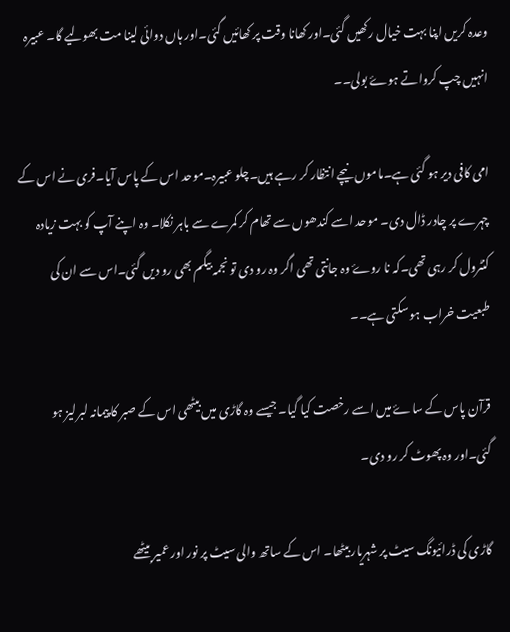وعدہ کریں اپنا بہت خیال رکھیں گئی۔اور کھانا وقت پر کھائیں گئی۔اور ہاں دوائی لینا مت بھولیے گا۔ عبیرہ انہیں چپ کرواتے ہوۓ بولی۔۔

امی کافی دیر ہو گئی ہے۔ماموں نیچے انتظار کر رہے ہیں۔چلو عبیرہ۔موحد اس کے پاس آیا۔فری نے اس کے چہرے پر چادر ڈال دی۔ موحد اسے کندھوں سے تھام کر کمرے سے باہر نکلا۔ وہ اپنے آپ کو بہت زیادہ کنٹرول کر رہی تھی۔کہ نا روۓ وہ جانتی تھی اگر وہ رو دی تو نجمہ بیگم بھی رو دیں گئی۔اس سے ان کی طبعیت خراب ہو سکتی ہے۔۔

قرآن پاس کے ساۓ میں اسے رخصت کیا گیا۔ جیسے وہ گاڑی میں بیٹھی اس کے صبر کا پیمانہ لبرلیز ہو گئی۔اور وہ پھوٹ کر رو دی۔

گاڑی کی ڈرائیونگ سیٹ پر شہریار بیٹھا۔ اس کے ساتھ والی سیٹ پر نور اور عمیر بیٹھے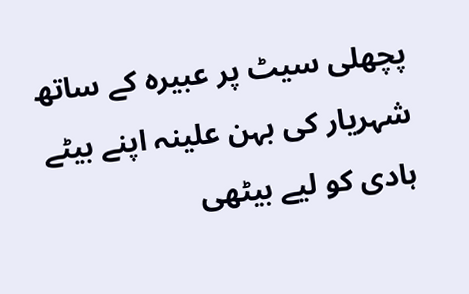پچھلی سیٹ پر عبیرہ کے ساتھ شہریار کی بہن علینہ اپنے بیٹے ہادی کو لیے بیٹھی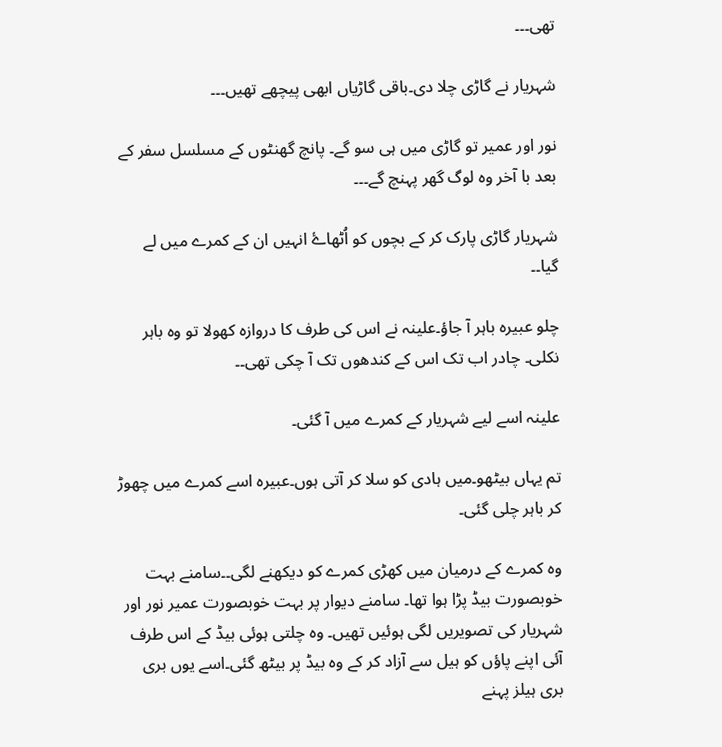تھی۔۔۔

شہریار نے گاڑی چلا دی۔باقی گاڑیاں ابھی پیچھے تھیں۔۔۔

نور اور عمیر تو گاڑی میں ہی سو گے۔ پانچ گھنٹوں کے مسلسل سفر کے بعد با آخر وہ لوگ گھر پہنچ گے۔۔۔

شہریار گاڑی پارک کر کے بچوں کو اُٹھاۓ انہیں ان کے کمرے میں لے گیا۔۔

چلو عبیرہ باہر آ جاؤ۔علینہ نے اس کی طرف کا دروازہ کھولا تو وہ باہر نکلی۔ چادر اب تک اس کے کندھوں تک آ چکی تھی۔۔

علینہ اسے لیے شہریار کے کمرے میں آ گئی۔

تم یہاں بیٹھو۔میں ہادی کو سلا کر آتی ہوں۔عبیرہ اسے کمرے میں چھوڑ کر باہر چلی گئی۔

وہ کمرے کے درمیان میں کھڑی کمرے کو دیکھنے لگی۔۔سامنے بہت خوبصورت بیڈ پڑا ہوا تھا۔ سامنے دیوار پر بہت خوبصورت عمیر نور اور شہریار کی تصویریں لگی ہوئیں تھیں۔ وہ چلتی ہوئی بیڈ کے اس طرف آئی اپنے پاؤں کو ہیل سے آزاد کر کے وہ بیڈ پر بیٹھ گئی۔اسے یوں بری بری ہیلز پہنے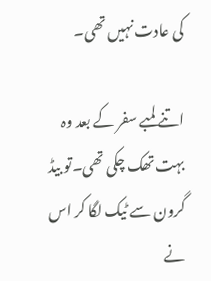کی عادت نہیں تھی۔

اتنے لمبے سفر کے بعد وہ بہت تھک چکی تھی۔تو بیڈ گرون سے ٹیک لگا کر اس نے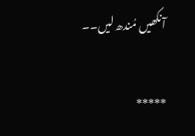آنکھیں مُندھ لیں۔۔

*****